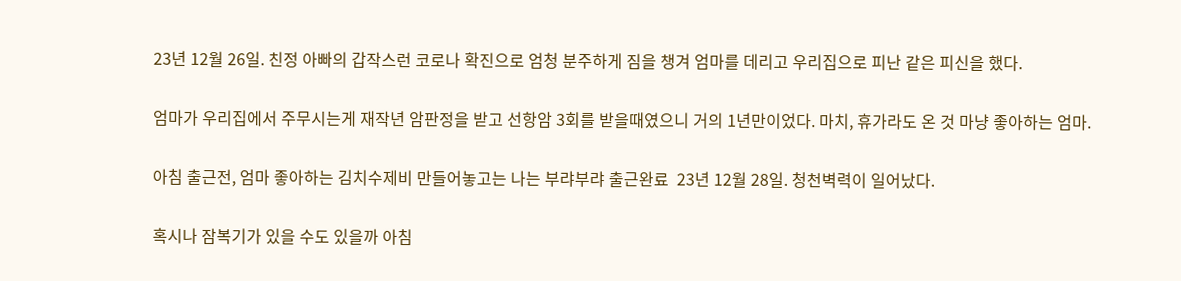23년 12월 26일. 친정 아빠의 갑작스런 코로나 확진으로 엄청 분주하게 짐을 챙겨 엄마를 데리고 우리집으로 피난 같은 피신을 했다.

엄마가 우리집에서 주무시는게 재작년 암판정을 받고 선항암 3회를 받을때였으니 거의 1년만이었다. 마치, 휴가라도 온 것 마냥 좋아하는 엄마.

아침 출근전, 엄마 좋아하는 김치수제비 만들어놓고는 나는 부랴부랴 출근완료  23년 12월 28일. 청천벽력이 일어났다.

혹시나 잠복기가 있을 수도 있을까 아침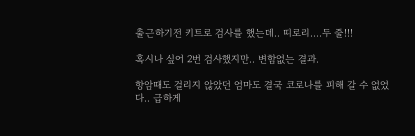출근하기전 키트로 검사를 했는데.. 띠로리....두 줄!!!

혹시나 싶어 2번 검사했지만.. 변함없는 결과.

항암때도 걸리지 않았던 엄마도 결국 코로나를 피해 갈 수 없었다.. 급하게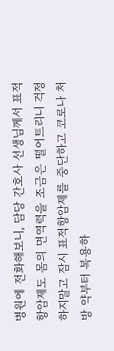병원에 전화해보니, 담당 간호사 선생님께서 표적항암제도 몸의 면역력을 조금은 떨어트리니 걱정하지말고 잠시 표적항암제를 중단하고 코로나 처방 약부터 복용하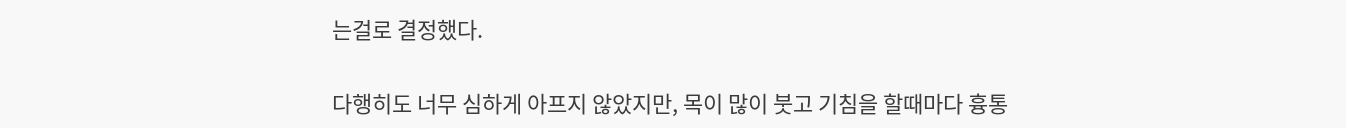는걸로 결정했다.

다행히도 너무 심하게 아프지 않았지만, 목이 많이 붓고 기침을 할때마다 흉통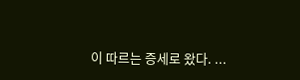이 따르는 증세로 왔다. ...